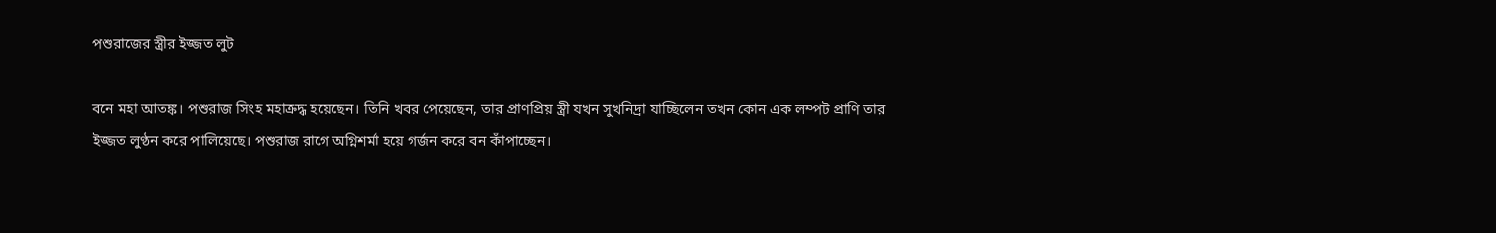পশুরাজের স্ত্রীর ইজ্জত লুট

বনে মহা আতঙ্ক। পশুরাজ সিংহ মহাক্রদ্ধ হয়েছেন। তিনি খবর পেয়েছেন, তার প্রাণপ্রিয় স্ত্রী যখন সুখনিদ্রা যাচ্ছিলেন তখন কোন এক লম্পট প্রাণি তার ইজ্জত লুণ্ঠন করে পালিয়েছে। পশুরাজ রাগে অগ্নিশর্মা হয়ে গর্জন করে বন কাঁপাচ্ছেন।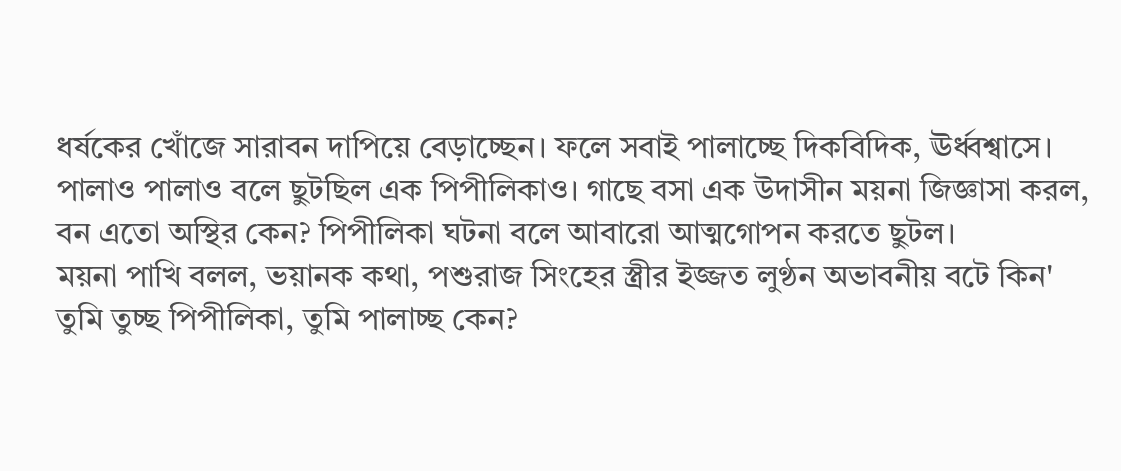ধর্ষকের খোঁজে সারাবন দাপিয়ে বেড়াচ্ছেন। ফলে সবাই পালাচ্ছে দিকবিদিক, ঊর্ধ্বশ্বাসে। পালাও পালাও বলে ছুটছিল এক পিপীলিকাও। গাছে বসা এক উদাসীন ময়না জিজ্ঞাসা করল, বন এতো অস্থির কেন? পিপীলিকা ঘটনা বলে আবারো আত্মগোপন করতে ছুটল।
ময়না পাখি বলল, ভয়ানক কথা, পশুরাজ সিংহের স্ত্রীর ইজ্জত লুণ্ঠন অভাবনীয় বটে কিন' তুমি তুচ্ছ পিপীলিকা, তুমি পালাচ্ছ কেন?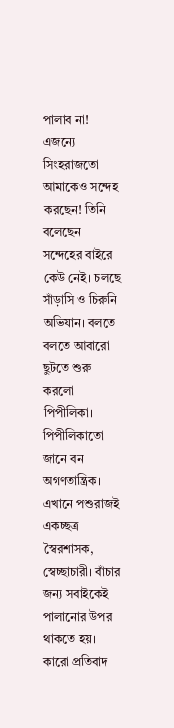পালাব না! এজন্যে সিংহরাজতো আমাকেও সন্দেহ করছেন! তিনি বলেছেন সন্দেহের বাইরে কেউ নেই। চলছে সাঁড়াসি ও চিরুনি অভিযান। বলতে বলতে আবারো ছুটতে শুরু করলো পিপীলিকা।
পিপীলিকাতো জানে বন অগণতান্ত্রিক। এখানে পশুরাজই একচ্ছত্র স্বৈরশাসক, স্বেচ্ছাচারী। বাঁচার জন্য সবাইকেই পালানোর উপর থাকতে হয়। কারো প্রতিবাদ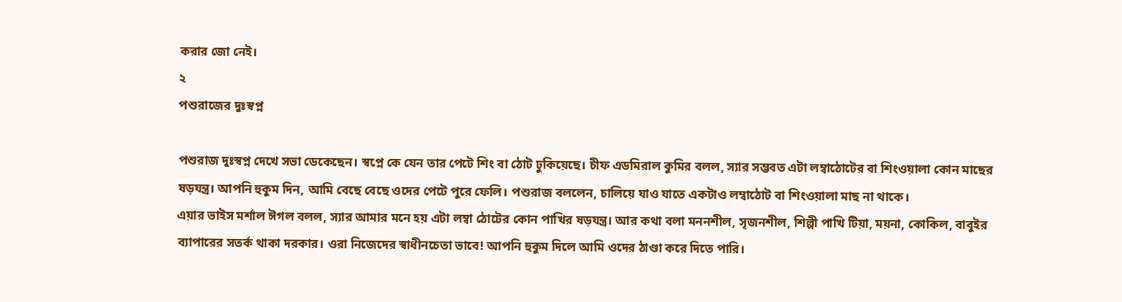করার জো নেই।
২
পশুরাজের দুঃস্বপ্ন

পশুরাজ দুঃস্বপ্ন দেখে সভা ডেকেছেন। স্বপ্নে কে যেন তার পেটে শিং বা ঠোট ঢুকিয়েছে। চীফ এডমিরাল কুমির বলল, স্যার সম্ভবত এটা লম্বাঠোটের বা শিংওয়ালা কোন মাছের ষড়যন্ত্র। আপনি হুকুম দিন, আমি বেছে বেছে ওদের পেটে পুরে ফেলি। পশুরাজ বললেন, চালিয়ে যাও যাতে একটাও লম্বাঠোট বা শিংওয়ালা মাছ না থাকে।
এয়ার ভাইস মর্শাল ঈগল বলল, স্যার আমার মনে হয় এটা লম্বা ঠোটের কোন পাখির ষড়যন্ত্র। আর কথা বলা মননশীল, সৃজনশীল, শিল্পী পাখি টিয়া, ময়না, কোকিল, বাবুইর ব্যাপারের সতর্ক থাকা দরকার। ওরা নিজেদের স্বাধীনচেতা ভাবে! আপনি হুকুম দিলে আমি ওদের ঠাণ্ডা করে দিতে পারি।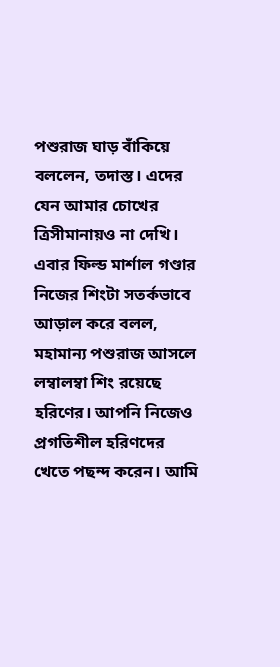পশুরাজ ঘাড় বাঁকিয়ে বললেন, তদাস্ত। এদের যেন আমার চোখের ত্রিসীমানায়ও না দেখি।
এবার ফিল্ড মার্শাল গণ্ডার নিজের শিংটা সতর্কভাবে আড়াল করে বলল, মহামান্য পশুরাজ আসলে লম্বালম্বা শিং রয়েছে হরিণের। আপনি নিজেও প্রগতিশীল হরিণদের খেতে পছন্দ করেন। আমি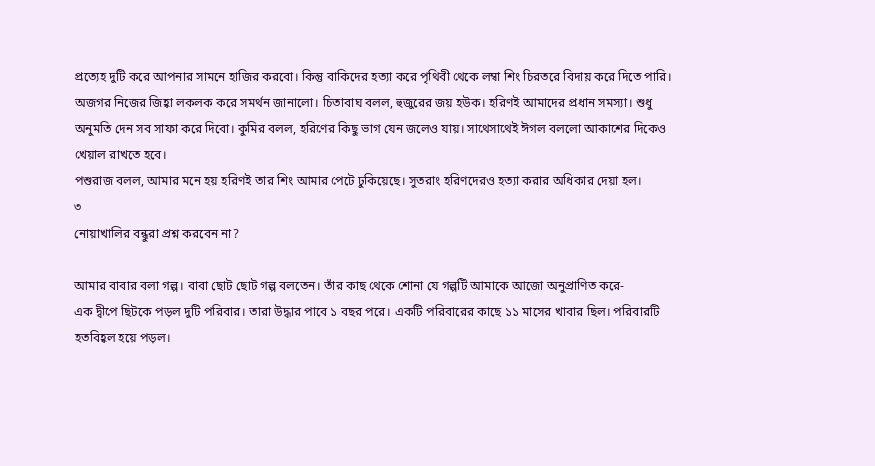প্রত্যেহ দুটি করে আপনার সামনে হাজির করবো। কিন্তু বাকিদের হত্যা করে পৃথিবী থেকে লম্বা শিং চিরতরে বিদায় করে দিতে পারি। অজগর নিজের জিহ্বা লকলক করে সমর্থন জানালো। চিতাবাঘ বলল, হুজুরের জয় হউক। হরিণই আমাদের প্রধান সমস্যা। শুধু অনুমতি দেন সব সাফা করে দিবো। কুমির বলল, হরিণের কিছু ভাগ যেন জলেও যায়। সাথেসাথেই ঈগল বললো আকাশের দিকেও খেয়াল রাখতে হবে।
পশুরাজ বলল, আমার মনে হয় হরিণই তার শিং আমার পেটে ঢুকিয়েছে। সুতরাং হরিণদেরও হত্যা করার অধিকার দেয়া হল।
৩
নোয়াখালির বন্ধুরা প্রশ্ন করবেন না?

আমার বাবার বলা গল্প। বাবা ছোট ছোট গল্প বলতেন। তাঁর কাছ থেকে শোনা যে গল্পটি আমাকে আজো অনুপ্রাণিত করে-
এক দ্বীপে ছিটকে পড়ল দুটি পরিবার। তারা উদ্ধার পাবে ১ বছর পরে। একটি পরিবারের কাছে ১১ মাসের খাবার ছিল। পরিবারটি হতবিহ্বল হয়ে পড়ল।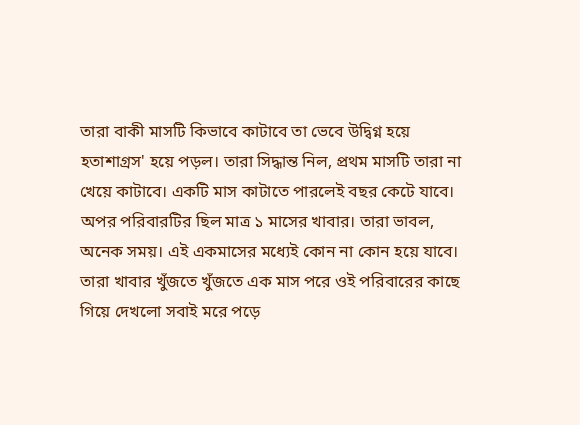তারা বাকী মাসটি কিভাবে কাটাবে তা ভেবে উদ্বিগ্ন হয়ে হতাশাগ্রস' হয়ে পড়ল। তারা সিদ্ধান্ত নিল, প্রথম মাসটি তারা না খেয়ে কাটাবে। একটি মাস কাটাতে পারলেই বছর কেটে যাবে।
অপর পরিবারটির ছিল মাত্র ১ মাসের খাবার। তারা ভাবল, অনেক সময়। এই একমাসের মধ্যেই কোন না কোন হয়ে যাবে। তারা খাবার খুঁজতে খুঁজতে এক মাস পরে ওই পরিবারের কাছে গিয়ে দেখলো সবাই মরে পড়ে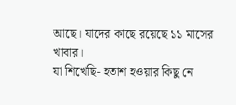আছে। যাদের কাছে রয়েছে ১১ মাসের খাবার।
যা শিখেছি- হতাশ হওয়ার কিছু নে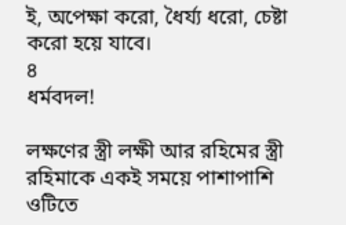ই, অপেক্ষা করো, ধৈর্য্য ধরো, চেষ্টা করো হয়ে যাবে।
৪
ধর্মবদল!

লক্ষণের স্ত্রী লক্ষী আর রহিমের স্ত্রী রহিমাকে একই সময়ে পাশাপাশি ওটিতে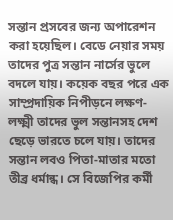সন্তান প্রসবের জন্য অপারেশন করা হয়েছিল। বেডে নেয়ার সময় তাদের পুত্র সন্তান নার্সের ভুলে বদলে যায়। কয়েক বছর পরে এক সাম্প্রদায়িক নিপীড়নে লক্ষণ-লক্ষ্মী তাদের ভুল সন্তানসহ দেশ ছেড়ে ভারতে চলে যায়। তাদের সন্তান লবও পিতা-মাতার মতো তীব্র ধর্মান্ধ। সে বিজেপির কর্মী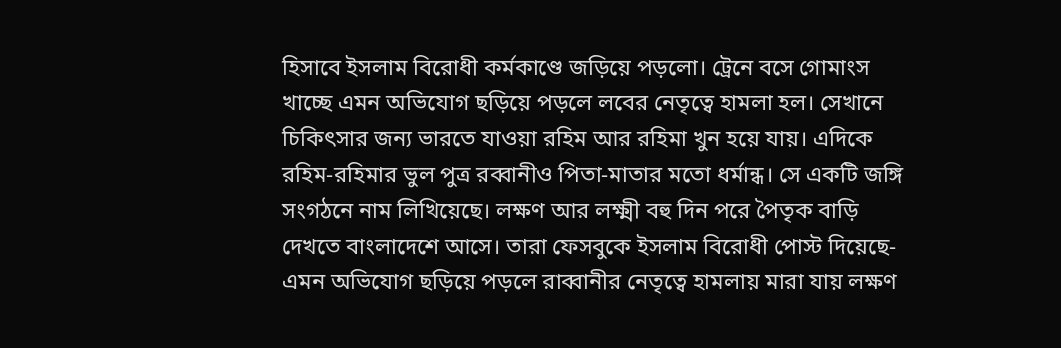হিসাবে ইসলাম বিরোধী কর্মকাণ্ডে জড়িয়ে পড়লো। ট্রেনে বসে গোমাংস খাচ্ছে এমন অভিযোগ ছড়িয়ে পড়লে লবের নেতৃত্বে হামলা হল। সেখানে চিকিৎসার জন্য ভারতে যাওয়া রহিম আর রহিমা খুন হয়ে যায়। এদিকে রহিম-রহিমার ভুল পুত্র রব্বানীও পিতা-মাতার মতো ধর্মান্ধ। সে একটি জঙ্গি সংগঠনে নাম লিখিয়েছে। লক্ষণ আর লক্ষ্মী বহু দিন পরে পৈতৃক বাড়ি দেখতে বাংলাদেশে আসে। তারা ফেসবুকে ইসলাম বিরোধী পোস্ট দিয়েছে- এমন অভিযোগ ছড়িয়ে পড়লে রাব্বানীর নেতৃত্বে হামলায় মারা যায় লক্ষণ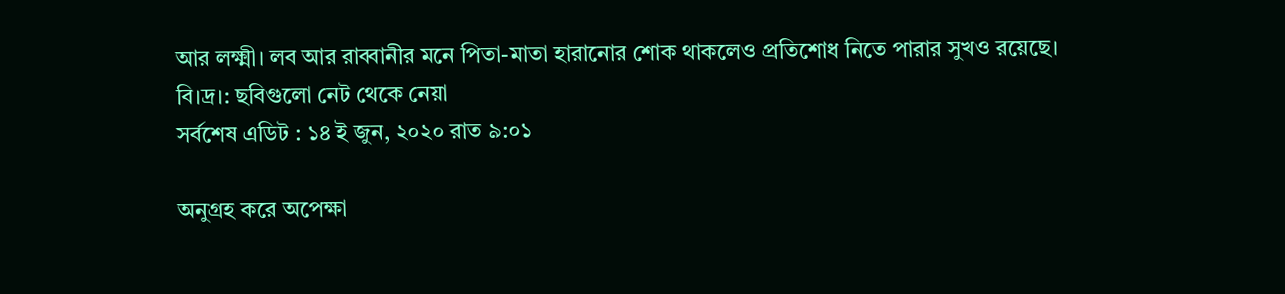আর লক্ষ্মী। লব আর রাব্বানীর মনে পিতা-মাতা হারানোর শোক থাকলেও প্রতিশোধ নিতে পারার সুখও রয়েছে।
বি।দ্র।: ছবিগুলো নেট থেকে নেয়া
সর্বশেষ এডিট : ১৪ ই জুন, ২০২০ রাত ৯:০১

অনুগ্রহ করে অপেক্ষা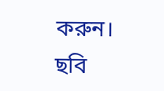করুন। ছবি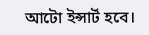আটো ইন্সার্ট হবে।